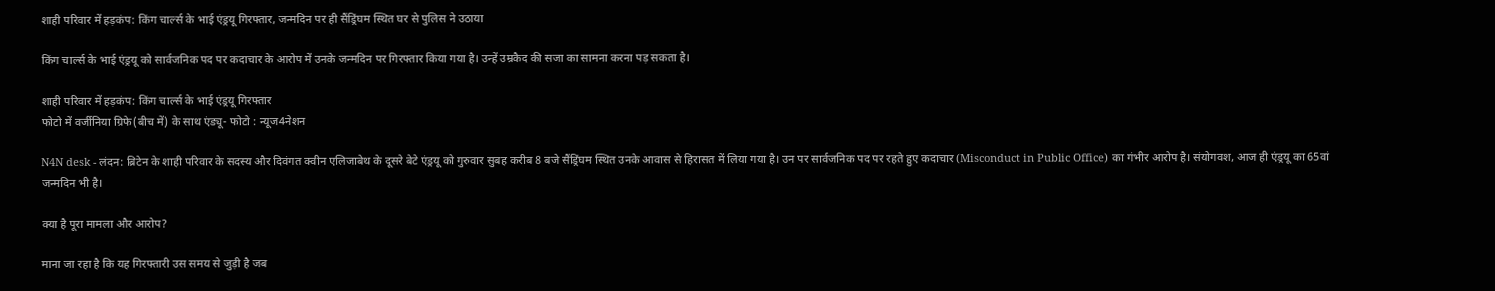शाही परिवार में हड़कंप: किंग चार्ल्स के भाई एंड्रयू गिरफ्तार, जन्मदिन पर ही सैंड्रिंघम स्थित घर से पुलिस ने उठाया

किंग चार्ल्स के भाई एंड्रयू को सार्वजनिक पद पर कदाचार के आरोप में उनके जन्मदिन पर गिरफ्तार किया गया है। उन्हें उम्रकैद की सजा का सामना करना पड़ सकता है।

शाही परिवार में हड़कंप: किंग चार्ल्स के भाई एंड्रयू गिरफ्तार
फोटो में वर्जीनिया ग्रिफे(बीच में) के साथ एंड्यू- फोटो : न्यूज4नेशन

N4N desk - लंदन: ब्रिटेन के शाही परिवार के सदस्य और दिवंगत क्वीन एलिजाबेथ के दूसरे बेटे एंड्रयू को गुरुवार सुबह करीब 8 बजे सैंड्रिंघम स्थित उनके आवास से हिरासत में लिया गया है। उन पर सार्वजनिक पद पर रहते हुए कदाचार (Misconduct in Public Office) का गंभीर आरोप है। संयोगवश, आज ही एंड्रयू का 65वां जन्मदिन भी है।

क्या है पूरा मामला और आरोप?

माना जा रहा है कि यह गिरफ्तारी उस समय से जुड़ी है जब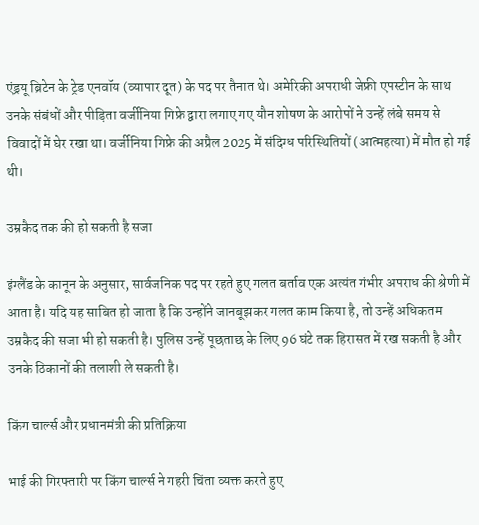एंड्रयू ब्रिटेन के ट्रेड एनवॉय (व्यापार दूत) के पद पर तैनात थे। अमेरिकी अपराधी जेफ्री एपस्टीन के साथ उनके संबंधों और पीड़िता वर्जीनिया गिफ्रे द्वारा लगाए गए यौन शोषण के आरोपों ने उन्हें लंबे समय से विवादों में घेर रखा था। वर्जीनिया गिफ्रे की अप्रैल 2025 में संदिग्ध परिस्थितियों (आत्महत्या) में मौत हो गई थी।

उम्रकैद तक की हो सकती है सजा

इंग्लैंड के कानून के अनुसार, सार्वजनिक पद पर रहते हुए गलत बर्ताव एक अत्यंत गंभीर अपराध की श्रेणी में आता है। यदि यह साबित हो जाता है कि उन्होंने जानबूझकर गलत काम किया है, तो उन्हें अधिकतम उम्रकैद की सजा भी हो सकती है। पुलिस उन्हें पूछताछ के लिए 96 घंटे तक हिरासत में रख सकती है और उनके ठिकानों की तलाशी ले सकती है।

किंग चार्ल्स और प्रधानमंत्री की प्रतिक्रिया

भाई की गिरफ्तारी पर किंग चार्ल्स ने गहरी चिंता व्यक्त करते हुए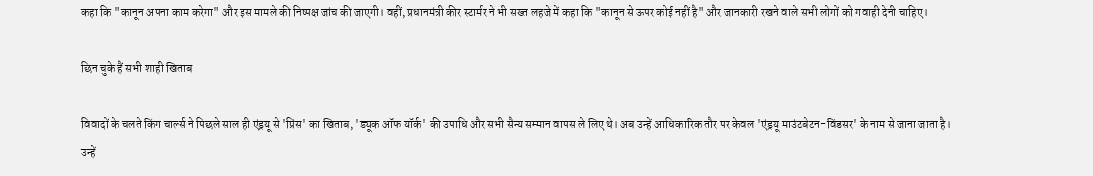कहा कि "कानून अपना काम करेगा" और इस मामले की निष्पक्ष जांच की जाएगी। वहीं, प्रधानमंत्री कीर स्टार्मर ने भी सख्त लहजे में कहा कि "कानून से ऊपर कोई नहीं है" और जानकारी रखने वाले सभी लोगों को गवाही देनी चाहिए।

छिन चुके हैं सभी शाही खिताब

विवादों के चलते किंग चार्ल्स ने पिछले साल ही एंड्रयू से 'प्रिंस' का खिताब, 'ड्यूक ऑफ यॉर्क' की उपाधि और सभी सैन्य सम्मान वापस ले लिए थे। अब उन्हें आधिकारिक तौर पर केवल 'एंड्रयू माउंटबेटन-विंडसर' के नाम से जाना जाता है। उन्हें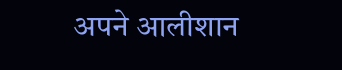अपने आलीशान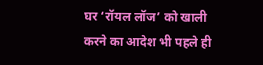घर ‘रॉयल लॉज’ को खाली करने का आदेश भी पहले ही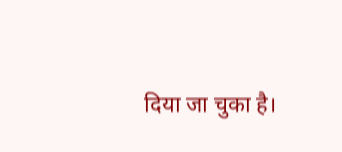दिया जा चुका है।